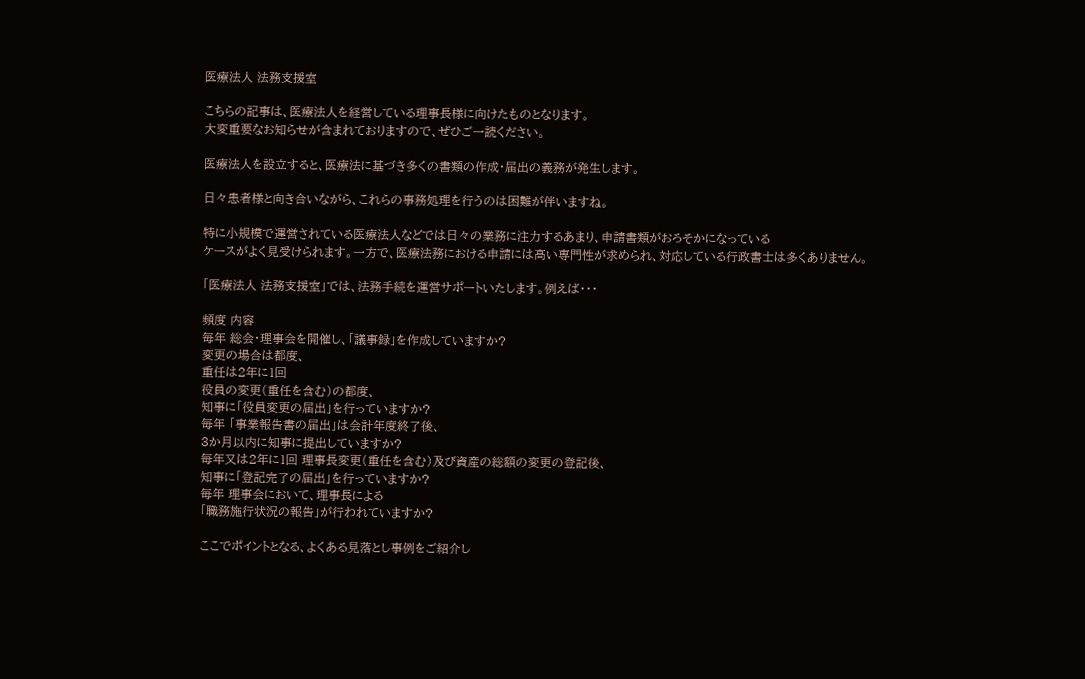医療法人 法務支援室

こちらの記事は、医療法人を経営している理事長様に向けたものとなります。
大変重要なお知らせが含まれておりますので、ぜひご一読ください。

医療法人を設立すると、医療法に基づき多くの書類の作成・届出の義務が発生します。

日々患者様と向き合いながら、これらの事務処理を行うのは困難が伴いますね。

特に小規模で運営されている医療法人などでは日々の業務に注力するあまり、申請書類がおろそかになっている
ケースがよく見受けられます。一方で、医療法務における申請には高い専門性が求められ、対応している行政書士は多くありません。

「医療法人 法務支援室」では、法務手続を運営サポートいたします。例えば・・・

頻度 内容
毎年 総会・理事会を開催し、「議事録」を作成していますか?
変更の場合は都度、
重任は2年に1回
役員の変更(重任を含む)の都度、
知事に「役員変更の届出」を行っていますか?
毎年 「事業報告書の届出」は会計年度終了後、
3か月以内に知事に提出していますか?
毎年又は2年に1回 理事長変更(重任を含む)及び資産の総額の変更の登記後、
知事に「登記完了の届出」を行っていますか?
毎年 理事会において、理事長による
「職務施行状況の報告」が行われていますか?

ここでポイントとなる、よくある見落とし事例をご紹介し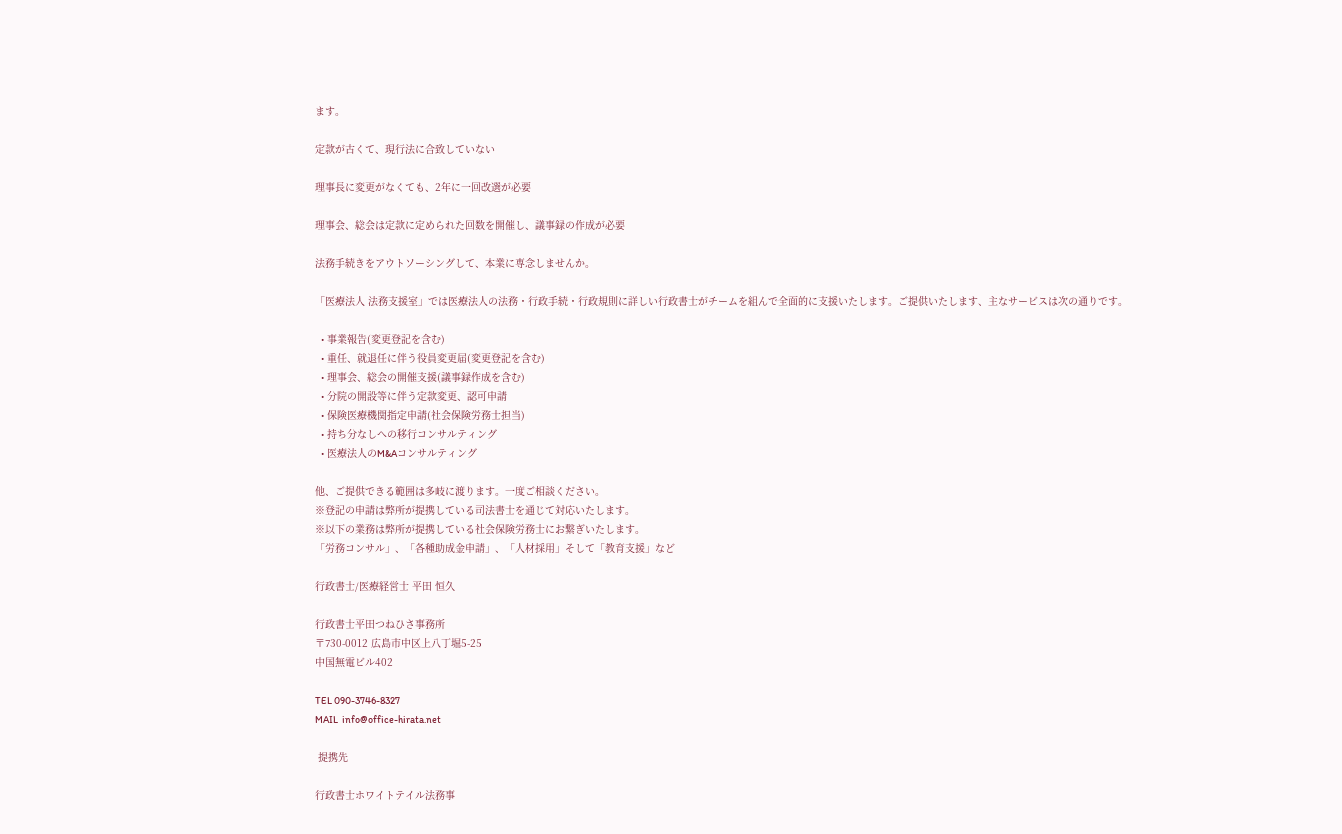ます。

定款が古くて、現行法に合致していない

理事長に変更がなくても、2年に一回改選が必要

理事会、総会は定款に定められた回数を開催し、議事録の作成が必要

法務手続きをアウトソーシングして、本業に専念しませんか。

「医療法人 法務支援室」では医療法人の法務・行政手続・行政規則に詳しい行政書士がチームを組んで全面的に支援いたします。ご提供いたします、主なサービスは次の通りです。

  • 事業報告(変更登記を含む)
  • 重任、就退任に伴う役員変更届(変更登記を含む)
  • 理事会、総会の開催支援(議事録作成を含む)
  • 分院の開設等に伴う定款変更、認可申請
  • 保険医療機関指定申請(社会保険労務士担当)
  • 持ち分なしへの移行コンサルティング
  • 医療法人のM&Aコンサルティング

他、ご提供できる範囲は多岐に渡ります。一度ご相談ください。
※登記の申請は弊所が提携している司法書士を通じて対応いたします。
※以下の業務は弊所が提携している社会保険労務士にお繋ぎいたします。
「労務コンサル」、「各種助成金申請」、「人材採用」そして「教育支援」など

行政書士/医療経営士 平田 恒久

行政書士平田つねひさ事務所
〒730-0012 広島市中区上八丁堀5-25
中国無電ビル402

TEL 090-3746-8327
MAIL  info@office-hirata.net

 提携先

行政書士ホワイトテイル法務事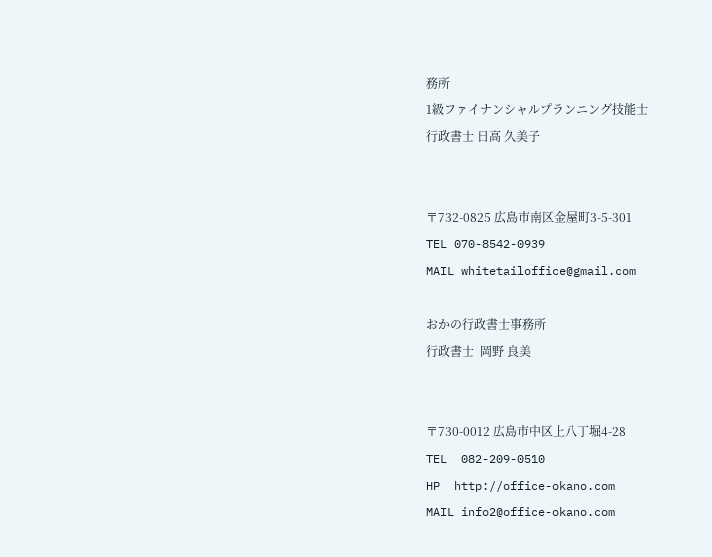務所
1級ファイナンシャルプランニング技能士
行政書士 日高 久美子


〒732-0825 広島市南区金屋町3-5-301
TEL 070-8542-0939
MAIL whitetailoffice@gmail.com

おかの行政書士事務所
行政書士  岡野 良美


〒730-0012 広島市中区上八丁堀4-28
TEL  082-209-0510
HP  http://office-okano.com
MAIL info2@office-okano.com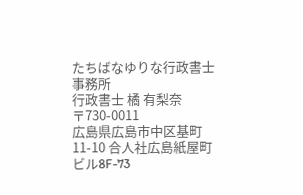たちばなゆりな行政書士事務所
行政書士 橘 有梨奈
〒730-0011
広島県広島市中区基町11-10 合人社広島紙屋町ビル8F-73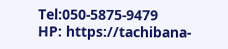Tel:050-5875-9479
HP: https://tachibana-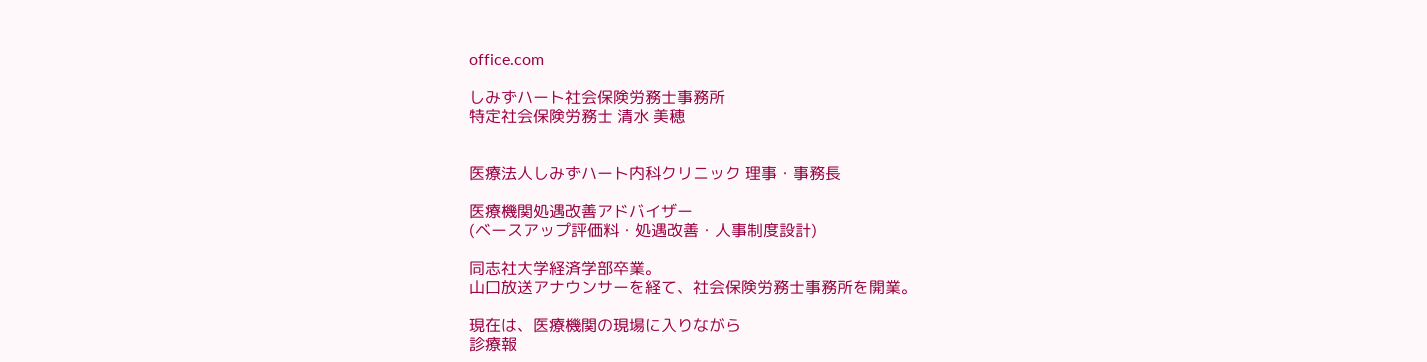office.com

しみずハート社会保険労務士事務所
特定社会保険労務士 清水 美穂


医療法人しみずハート内科クリニック 理事・事務長

医療機関処遇改善アドバイザー
(ベースアップ評価料・処遇改善・人事制度設計)

同志社大学経済学部卒業。
山口放送アナウンサーを経て、社会保険労務士事務所を開業。

現在は、医療機関の現場に入りながら
診療報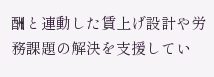酬と連動した賃上げ設計や労務課題の解決を支援してい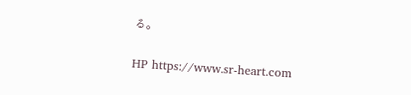る。

HP https://www.sr-heart.com